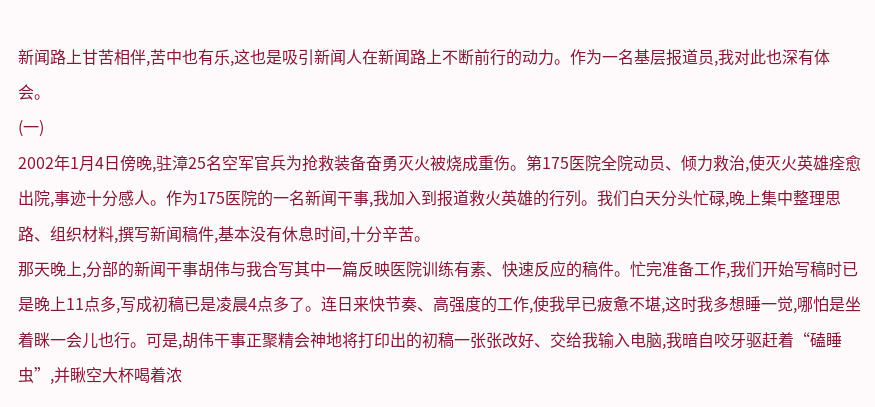新闻路上甘苦相伴,苦中也有乐,这也是吸引新闻人在新闻路上不断前行的动力。作为一名基层报道员,我对此也深有体会。
(一)
2002年1月4日傍晚,驻漳25名空军官兵为抢救装备奋勇灭火被烧成重伤。第175医院全院动员、倾力救治,使灭火英雄痊愈出院,事迹十分感人。作为175医院的一名新闻干事,我加入到报道救火英雄的行列。我们白天分头忙碌,晚上集中整理思路、组织材料,撰写新闻稿件,基本没有休息时间,十分辛苦。
那天晚上,分部的新闻干事胡伟与我合写其中一篇反映医院训练有素、快速反应的稿件。忙完准备工作,我们开始写稿时已是晚上11点多,写成初稿已是凌晨4点多了。连日来快节奏、高强度的工作,使我早已疲惫不堪,这时我多想睡一觉,哪怕是坐着眯一会儿也行。可是,胡伟干事正聚精会神地将打印出的初稿一张张改好、交给我输入电脑,我暗自咬牙驱赶着“磕睡虫”,并瞅空大杯喝着浓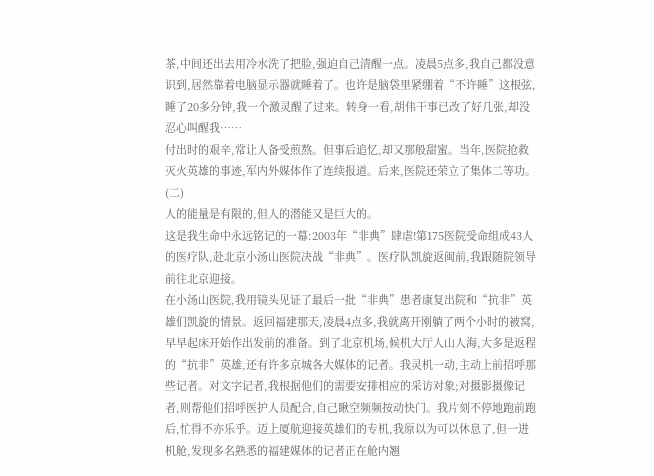茶,中间还出去用冷水洗了把脸,强迫自己清醒一点。凌晨5点多,我自己都没意识到,居然靠着电脑显示器就睡着了。也许是脑袋里紧绷着“不许睡”这根弦,睡了20多分钟,我一个激灵醒了过来。转身一看,胡伟干事已改了好几张,却没忍心叫醒我……
付出时的艰辛,常让人备受煎熬。但事后追忆,却又那般甜蜜。当年,医院抢救灭火英雄的事迹,军内外媒体作了连续报道。后来,医院还荣立了集体二等功。
(二)
人的能量是有限的,但人的潜能又是巨大的。
这是我生命中永远铭记的一幕:2003年“非典”肆虐!第175医院受命组成43人的医疗队,赴北京小汤山医院决战“非典”。医疗队凯旋返闽前,我跟随院领导前往北京迎接。
在小汤山医院,我用镜头见证了最后一批“非典”患者康复出院和“抗非”英雄们凯旋的情景。返回福建那天,凌晨4点多,我就离开刚躺了两个小时的被窝,早早起床开始作出发前的准备。到了北京机场,候机大厅人山人海,大多是返程的“抗非”英雄,还有许多京城各大媒体的记者。我灵机一动,主动上前招呼那些记者。对文字记者,我根据他们的需要安排相应的采访对象;对摄影摄像记者,则帮他们招呼医护人员配合,自己瞅空频频按动快门。我片刻不停地跑前跑后,忙得不亦乐乎。迈上厦航迎接英雄们的专机,我原以为可以休息了,但一进机舱,发现多名熟悉的福建媒体的记者正在舱内翘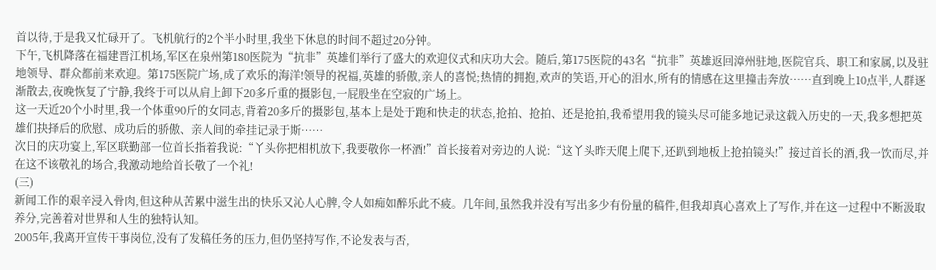首以待,于是我又忙碌开了。飞机航行的2个半小时里,我坐下休息的时间不超过20分钟。
下午,飞机降落在福建晋江机场,军区在泉州第180医院为“抗非”英雄们举行了盛大的欢迎仪式和庆功大会。随后,第175医院的43名“抗非”英雄返回漳州驻地,医院官兵、职工和家属,以及驻地领导、群众都前来欢迎。第175医院广场,成了欢乐的海洋!领导的祝福,英雄的骄傲,亲人的喜悦;热情的拥抱,欢声的笑语,开心的泪水,所有的情感在这里撞击奔放……直到晚上10点半,人群逐渐散去,夜晚恢复了宁静,我终于可以从肩上卸下20多斤重的摄影包,一屁股坐在空寂的广场上。
这一天近20个小时里,我一个体重90斤的女同志,背着20多斤的摄影包,基本上是处于跑和快走的状态,抢拍、抢拍、还是抢拍,我希望用我的镜头尽可能多地记录这载入历史的一天,我多想把英雄们抉择后的欣慰、成功后的骄傲、亲人间的牵挂记录于斯……
次日的庆功宴上,军区联勤部一位首长指着我说:“丫头你把相机放下,我要敬你一杯酒!”首长接着对旁边的人说:“这丫头昨天爬上爬下,还趴到地板上抢拍镜头!”接过首长的酒,我一饮而尽,并在这不该敬礼的场合,我激动地给首长敬了一个礼!
(三)
新闻工作的艰辛浸入骨肉,但这种从苦累中滋生出的快乐又沁人心脾,令人如痴如醉乐此不疲。几年间,虽然我并没有写出多少有份量的稿件,但我却真心喜欢上了写作,并在这一过程中不断汲取养分,完善着对世界和人生的独特认知。
2005年,我离开宣传干事岗位,没有了发稿任务的压力,但仍坚持写作,不论发表与否,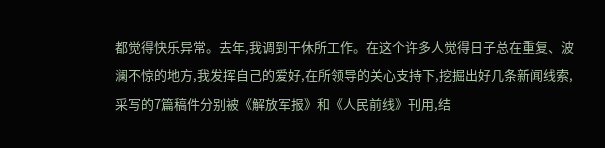都觉得快乐异常。去年,我调到干休所工作。在这个许多人觉得日子总在重复、波澜不惊的地方,我发挥自己的爱好,在所领导的关心支持下,挖掘出好几条新闻线索,采写的7篇稿件分别被《解放军报》和《人民前线》刊用,结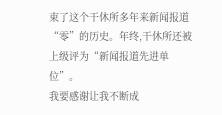束了这个干休所多年来新闻报道“零”的历史。年终,干休所还被上级评为“新闻报道先进单位”。
我要感谢让我不断成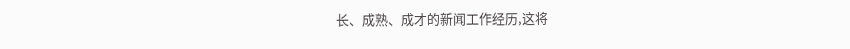长、成熟、成才的新闻工作经历,这将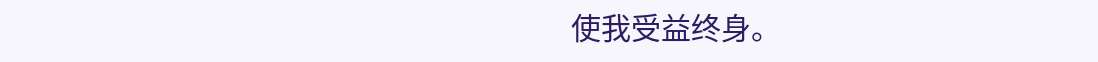使我受益终身。